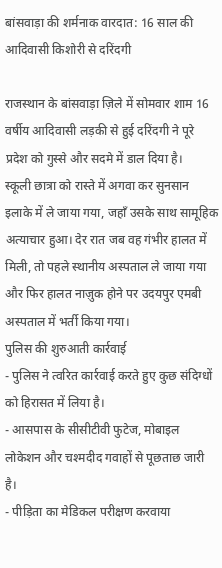बांसवाड़ा की शर्मनाक वारदात: 16 साल की आदिवासी किशोरी से दरिंदगी

राजस्थान के बांसवाड़ा ज़िले में सोमवार शाम 16 वर्षीय आदिवासी लड़की से हुई दरिंदगी ने पूरे प्रदेश को गुस्से और सदमे में डाल दिया है।
स्कूली छात्रा को रास्ते में अगवा कर सुनसान इलाके में ले जाया गया, जहाँ उसके साथ सामूहिक अत्याचार हुआ। देर रात जब वह गंभीर हालत में मिली, तो पहले स्थानीय अस्पताल ले जाया गया और फिर हालत नाज़ुक होने पर उदयपुर एमबी अस्पताल में भर्ती किया गया।
पुलिस की शुरुआती कार्रवाई
- पुलिस ने त्वरित कार्रवाई करते हुए कुछ संदिग्धों को हिरासत में लिया है।
- आसपास के सीसीटीवी फुटेज, मोबाइल लोकेशन और चश्मदीद गवाहों से पूछताछ जारी है।
- पीड़िता का मेडिकल परीक्षण करवाया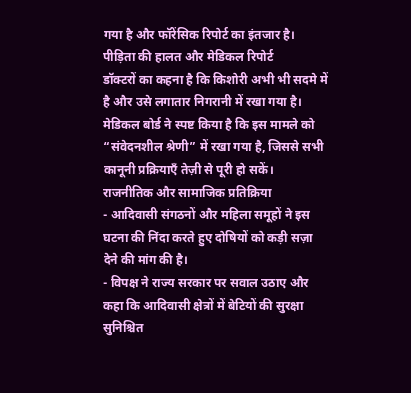गया है और फॉरेंसिक रिपोर्ट का इंतजार है।
पीड़िता की हालत और मेडिकल रिपोर्ट
डॉक्टरों का कहना है कि किशोरी अभी भी सदमे में है और उसे लगातार निगरानी में रखा गया है। मेडिकल बोर्ड ने स्पष्ट किया है कि इस मामले को “संवेदनशील श्रेणी” में रखा गया है, जिससे सभी कानूनी प्रक्रियाएँ तेज़ी से पूरी हो सकें।
राजनीतिक और सामाजिक प्रतिक्रिया
- आदिवासी संगठनों और महिला समूहों ने इस घटना की निंदा करते हुए दोषियों को कड़ी सज़ा देने की मांग की है।
- विपक्ष ने राज्य सरकार पर सवाल उठाए और कहा कि आदिवासी क्षेत्रों में बेटियों की सुरक्षा सुनिश्चित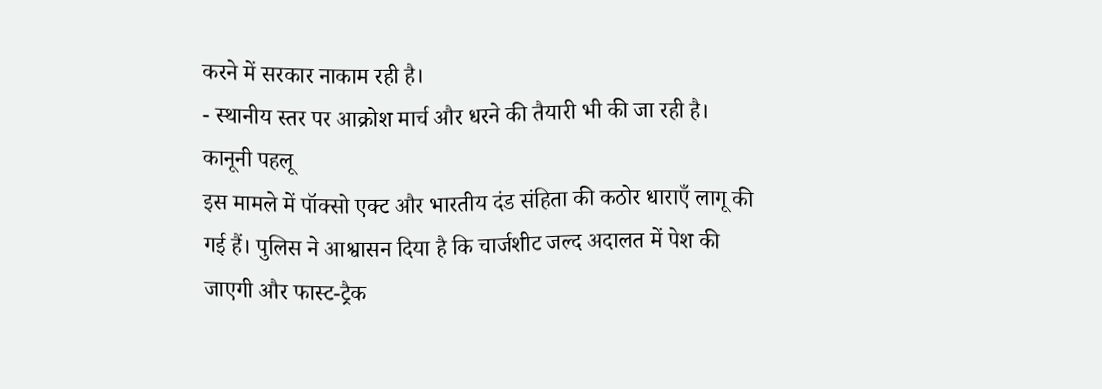करने में सरकार नाकाम रही है।
- स्थानीय स्तर पर आक्रोश मार्च और धरने की तैयारी भी की जा रही है।
कानूनी पहलू
इस मामले में पॉक्सो एक्ट और भारतीय दंड संहिता की कठोर धाराएँ लागू की गई हैं। पुलिस ने आश्वासन दिया है कि चार्जशीट जल्द अदालत में पेश की जाएगी और फास्ट-ट्रैक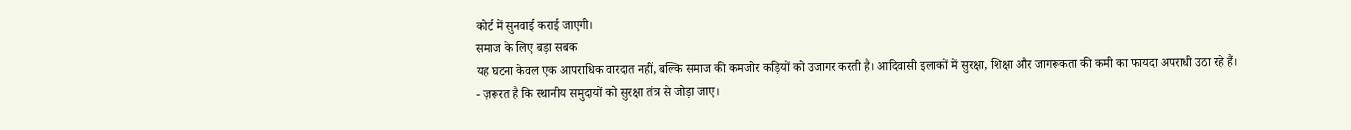कोर्ट में सुनवाई कराई जाएगी।
समाज के लिए बड़ा सबक
यह घटना केवल एक आपराधिक वारदात नहीं, बल्कि समाज की कमजोर कड़ियों को उजागर करती है। आदिवासी इलाकों में सुरक्षा, शिक्षा और जागरूकता की कमी का फायदा अपराधी उठा रहे हैं।
- ज़रूरत है कि स्थानीय समुदायों को सुरक्षा तंत्र से जोड़ा जाए।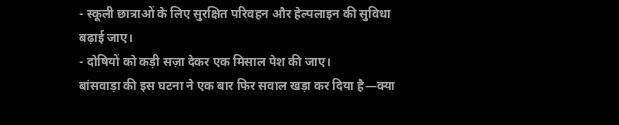- स्कूली छात्राओं के लिए सुरक्षित परिवहन और हेल्पलाइन की सुविधा बढ़ाई जाए।
- दोषियों को कड़ी सज़ा देकर एक मिसाल पेश की जाए।
बांसवाड़ा की इस घटना ने एक बार फिर सवाल खड़ा कर दिया है—क्या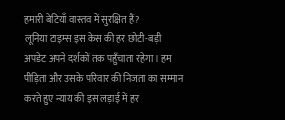हमारी बेटियाँ वास्तव में सुरक्षित हैं?
लूनिया टाइम्स इस केस की हर छोटी-बड़ी अपडेट अपने दर्शकों तक पहुँचाता रहेगा। हम पीड़िता और उसके परिवार की निजता का सम्मान करते हुए न्याय की इस लड़ाई में हर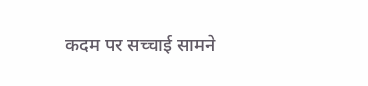कदम पर सच्चाई सामने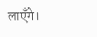लाएँगे।